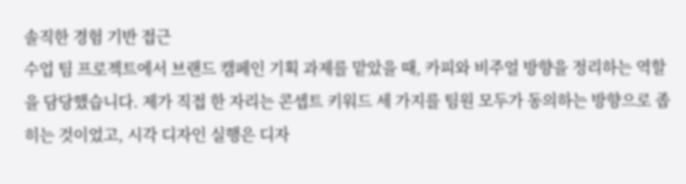솔직한 경험 기반 접근
수업 팀 프로젝트에서 브랜드 캠페인 기획 과제를 맡았을 때, 카피와 비주얼 방향을 정리하는 역할을 담당했습니다. 제가 직접 한 자리는 콘셉트 키워드 세 가지를 팀원 모두가 동의하는 방향으로 좁히는 것이었고, 시각 디자인 실행은 디자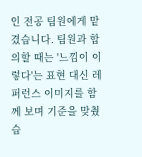인 전공 팀원에게 맡겼습니다. 팀원과 합의할 때는 '느낌이 이렇다'는 표현 대신 레퍼런스 이미지를 함께 보며 기준을 맞췄습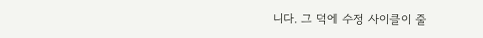니다. 그 덕에 수정 사이클이 줄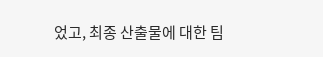었고, 최종 산출물에 대한 팀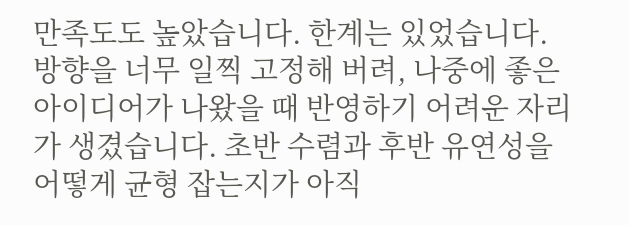만족도도 높았습니다. 한계는 있었습니다. 방향을 너무 일찍 고정해 버려, 나중에 좋은 아이디어가 나왔을 때 반영하기 어려운 자리가 생겼습니다. 초반 수렴과 후반 유연성을 어떻게 균형 잡는지가 아직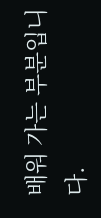배워 가는 부분입니다.